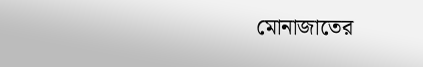মোনাজাতের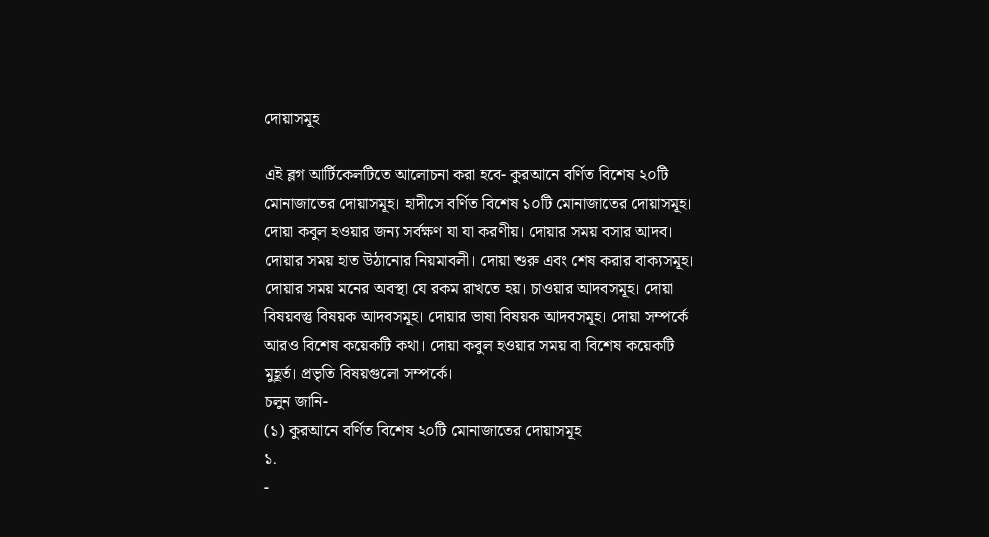দোয়াসমূহ

এই ব্লগ আর্টিকেলটিতে আলোচনা করা হবে- কুরআনে বর্ণিত বিশেষ ২০টি মোনাজাতের দোয়াসমূহ। হাদীসে বর্ণিত বিশেষ ১০টি মোনাজাতের দোয়াসমূহ। দোয়া কবুল হওয়ার জন্য সর্বক্ষণ যা যা করণীয়। দোয়ার সময় বসার আদব। দোয়ার সময় হাত উঠানোর নিয়মাবলী। দোয়া শুরু এবং শেষ করার বাক্যসমূহ। দোয়ার সময় মনের অবস্থা যে রকম রাখতে হয়। চাওয়ার আদবসমূহ। দোয়া বিষয়বস্তু বিষয়ক আদবসমূহ। দোয়ার ভাষা বিষয়ক আদবসমূহ। দোয়া সম্পর্কে আরও বিশেষ কয়েকটি কথা। দোয়া কবুল হওয়ার সময় বা বিশেষ কয়েকটি মুহূর্ত। প্রভৃতি বিষয়গুলো সম্পর্কে।
চলুন জানি-
(১) কুরআনে বর্ণিত বিশেষ ২০টি মোনাজাতের দোয়াসমূহ
১.
-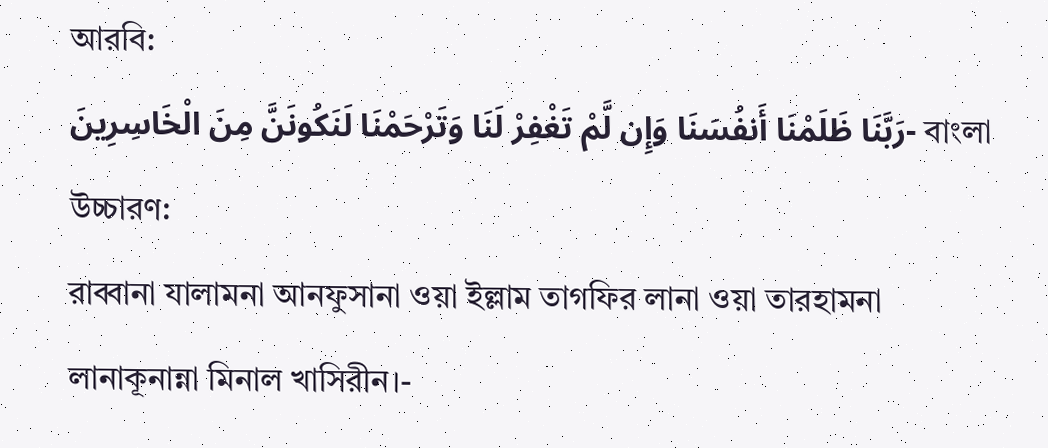আরবি:
رَبَّنَا ظَلَمْنَا أَنفُسَنَا وَإِن لَّمْ تَغْفِرْ لَنَا وَتَرْحَمْنَا لَنَكُونَنَّ مِنَ الْخَاسِرِينَ- বাংলা উচ্চারণ:
রাব্বানা যালামনা আনফুসানা ওয়া ইল্লাম তাগফির লানা ওয়া তারহামনা লানাকূনান্না মিনাল খাসিরীন।-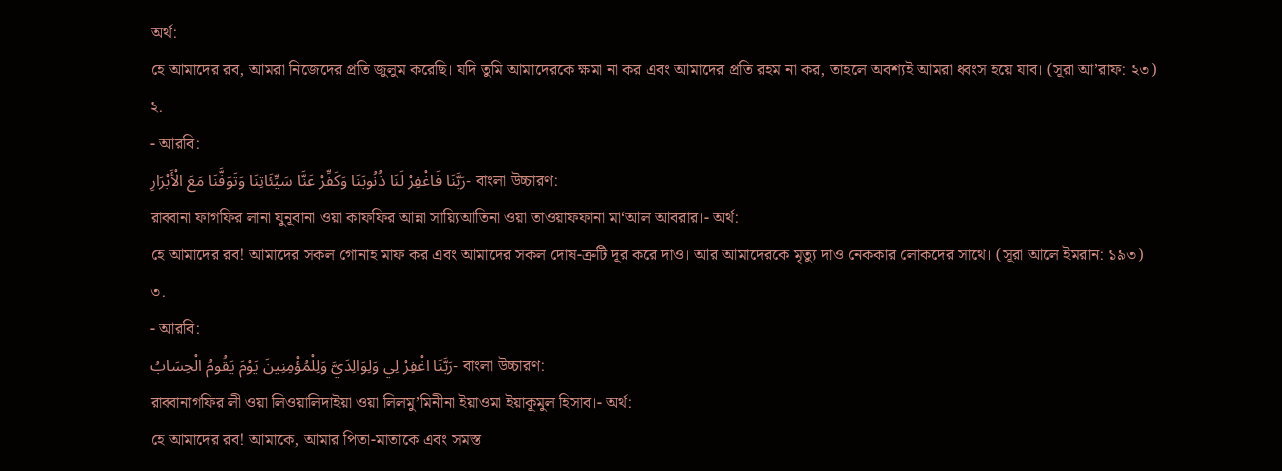অর্থ:
হে আমাদের রব, আমরা নিজেদের প্রতি জুলুম করেছি। যদি তুমি আমাদেরকে ক্ষমা না কর এবং আমাদের প্রতি রহম না কর, তাহলে অবশ্যই আমরা ধ্বংস হয়ে যাব। (সূরা আ’রাফ: ২৩)
২.
- আরবি:
رَبَّنَا فَاغْفِرْ لَنَا ذُنُوبَنَا وَكَفِّرْ عَنَّا سَيِّئَاتِنَا وَتَوَفَّنَا مَعَ الْأَبْرَارِ- বাংলা উচ্চারণ:
রাব্বানা ফাগফির লানা যুনূবানা ওয়া কাফফির আন্না সায়্যিআতিনা ওয়া তাওয়াফফানা মা‘আল আবরার।- অর্থ:
হে আমাদের রব! আমাদের সকল গোনাহ মাফ কর এবং আমাদের সকল দোষ-ত্রুটি দূর করে দাও। আর আমাদেরকে মৃত্যু দাও নেককার লোকদের সাথে। (সূরা আলে ইমরান: ১৯৩)
৩.
- আরবি:
رَبَّنَا اغْفِرْ لِي وَلِوَالِدَيَّ وَلِلْمُؤْمِنِينَ يَوْمَ يَقُومُ الْحِسَابُ- বাংলা উচ্চারণ:
রাব্বানাগফির লী ওয়া লিওয়ালিদাইয়া ওয়া লিলমু’মিনীনা ইয়াওমা ইয়াকূমুল হিসাব।- অর্থ:
হে আমাদের রব! আমাকে, আমার পিতা-মাতাকে এবং সমস্ত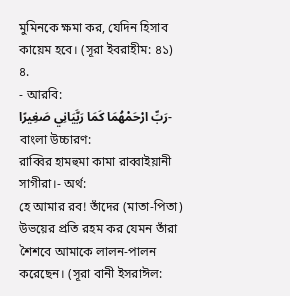মুমিনকে ক্ষমা কর, যেদিন হিসাব কায়েম হবে। (সূরা ইবরাহীম: ৪১)
৪.
- আরবি:
رَبِّ ارْحَمْهُمَا كَمَا رَبَّيَانِي صَغِيرًا- বাংলা উচ্চারণ:
রাব্বির হামহুমা কামা রাব্বাইয়ানী সাগীরা।- অর্থ:
হে আমার রব! তাঁদের (মাতা-পিতা) উভয়ের প্রতি রহম কর যেমন তাঁরা শৈশবে আমাকে লালন-পালন করেছেন। (সূরা বানী ইসরাঈল: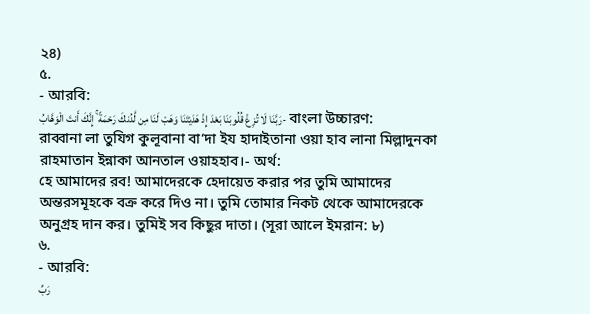২৪)
৫.
- আরবি:
رَبَّنَا لَا تُزِغْ قُلُوبَنَا بَعْدَ إِذْ هَدَيْتَنَا وَهَبْ لَنَا مِن لَّدُنكَ رَحْمَةً ۚ إِنَّكَ أَنتَ الْوَهَّابُ- বাংলা উচ্চারণ:
রাব্বানা লা তুযিগ কুলূবানা বা‘দা ইয হাদাইতানা ওয়া হাব লানা মিল্লাদুনকা রাহমাতান ইন্নাকা আনতাল ওয়াহহাব।- অর্থ:
হে আমাদের রব! আমাদেরকে হেদায়েত করার পর তুমি আমাদের অন্তরসমূহকে বক্র করে দিও না। তুমি তোমার নিকট থেকে আমাদেরকে অনুগ্রহ দান কর। তুমিই সব কিছুর দাতা। (সূরা আলে ইমরান: ৮)
৬.
- আরবি:
رَبِّ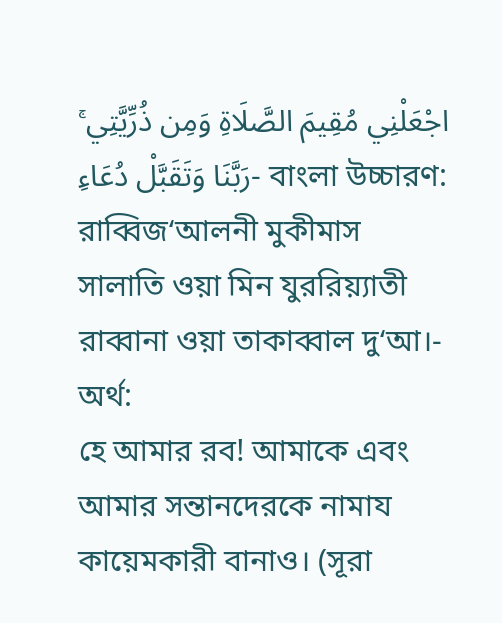اجْعَلْنِي مُقِيمَ الصَّلَاةِ وَمِن ذُرِّيَّتِي ۚ رَبَّنَا وَتَقَبَّلْ دُعَاءِ- বাংলা উচ্চারণ:
রাব্বিজ‘আলনী মুকীমাস সালাতি ওয়া মিন যুররিয়্যাতী রাব্বানা ওয়া তাকাব্বাল দু‘আ।- অর্থ:
হে আমার রব! আমাকে এবং আমার সন্তানদেরকে নামায কায়েমকারী বানাও। (সূরা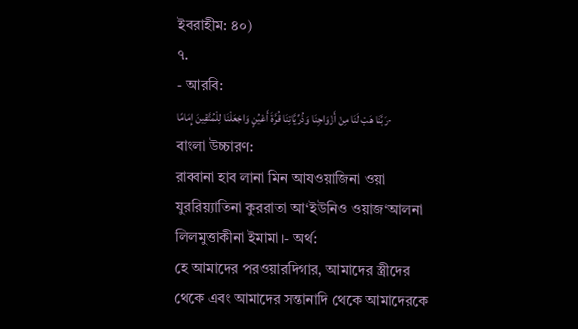ইবরাহীম: ৪০)
৭.
- আরবি:
رَبَّنَا هَبْ لَنَا مِنْ أَزْوَاجِنَا وَذُرِّيَّاتِنَا قُرَّةَ أَعْيُنٍ وَاجْعَلْنَا لِلْمُتَّقِينَ إِمَامًا- বাংলা উচ্চারণ:
রাব্বানা হাব লানা মিন আযওয়াজিনা ওয়া যুররিয়্যাতিনা কুররাতা আ‘ইউনিও ওয়াজ‘আলনা লিলমুত্তাকীনা ইমামা।- অর্থ:
হে আমাদের পরওয়ারদিগার, আমাদের স্ত্রীদের থেকে এবং আমাদের সন্তানাদি থেকে আমাদেরকে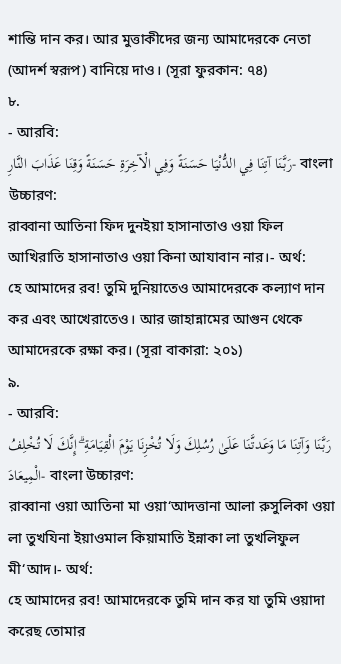শান্তি দান কর। আর মুত্তাকীদের জন্য আমাদেরকে নেতা (আদর্শ স্বরূপ) বানিয়ে দাও। (সূরা ফুরকান: ৭৪)
৮.
- আরবি:
رَبَّنَا آتِنَا فِي الدُّنْيَا حَسَنَةً وَفِي الْآخِرَةِ حَسَنَةً وَقِنَا عَذَابَ النَّارِ- বাংলা উচ্চারণ:
রাব্বানা আতিনা ফিদ দুনইয়া হাসানাতাও ওয়া ফিল আখিরাতি হাসানাতাও ওয়া কিনা আযাবান নার।- অর্থ:
হে আমাদের রব! তুমি দুনিয়াতেও আমাদেরকে কল্যাণ দান কর এবং আখেরাতেও। আর জাহান্নামের আগুন থেকে আমাদেরকে রক্ষা কর। (সূরা বাকারা: ২০১)
৯.
- আরবি:
رَبَّنَا وَآتِنَا مَا وَعَدتَّنَا عَلَىٰ رُسُلِكَ وَلَا تُخْزِنَا يَوْمَ الْقِيَامَةِ ۗ إِنَّكَ لَا تُخْلِفُ الْمِيعَادَ- বাংলা উচ্চারণ:
রাব্বানা ওয়া আতিনা মা ওয়া‘আদত্তানা আলা রুসুলিকা ওয়া লা তুখযিনা ইয়াওমাল কিয়ামাতি ইন্নাকা লা তুখলিফুল মী‘আদ।- অর্থ:
হে আমাদের রব! আমাদেরকে তুমি দান কর যা তুমি ওয়াদা করেছ তোমার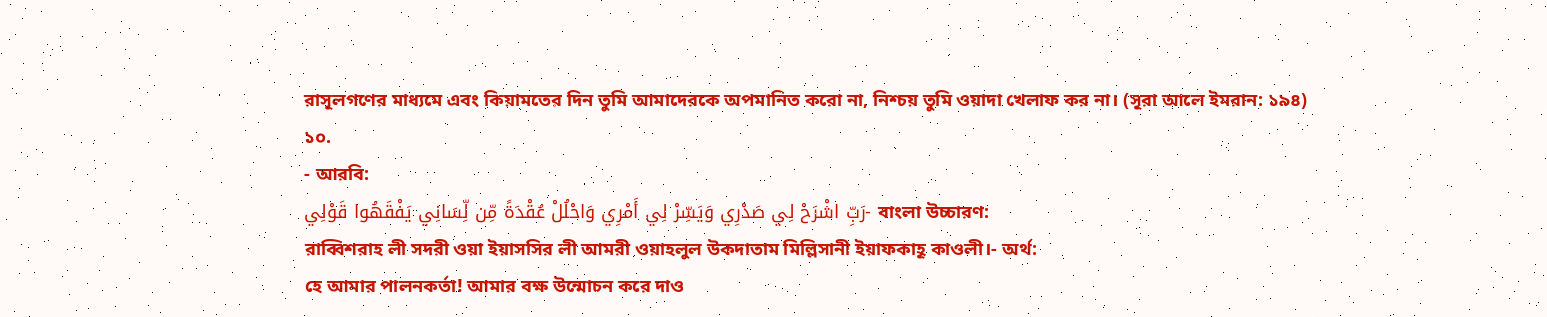রাসূলগণের মাধ্যমে এবং কিয়ামতের দিন তুমি আমাদেরকে অপমানিত করো না, নিশ্চয় তুমি ওয়াদা খেলাফ কর না। (সূরা আলে ইমরান: ১৯৪)
১০.
- আরবি:
رَبِّ اشْرَحْ لِي صَدْرِي وَيَسِّرْ لِي أَمْرِي وَاحْلُلْ عُقْدَةً مِّن لِّسَانِي يَفْقَهُوا قَوْلِي- বাংলা উচ্চারণ:
রাব্বিশরাহ লী সদরী ওয়া ইয়াসসির লী আমরী ওয়াহলুল উকদাতাম মিল্লিসানী ইয়াফকাহূ কাওলী।- অর্থ:
হে আমার পালনকর্তা! আমার বক্ষ উন্মোচন করে দাও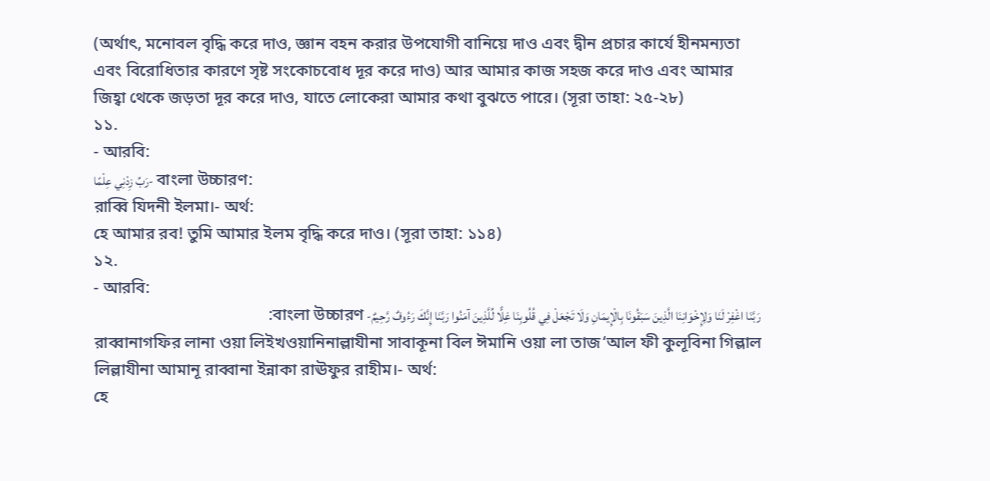(অর্থাৎ, মনোবল বৃদ্ধি করে দাও, জ্ঞান বহন করার উপযোগী বানিয়ে দাও এবং দ্বীন প্রচার কার্যে হীনমন্যতা এবং বিরোধিতার কারণে সৃষ্ট সংকোচবোধ দূর করে দাও) আর আমার কাজ সহজ করে দাও এবং আমার জিহ্বা থেকে জড়তা দূর করে দাও, যাতে লোকেরা আমার কথা বুঝতে পারে। (সূরা তাহা: ২৫-২৮)
১১.
- আরবি:
رَبِّ زِدْنِي عِلْمًا- বাংলা উচ্চারণ:
রাব্বি যিদনী ইলমা।- অর্থ:
হে আমার রব! তুমি আমার ইলম বৃদ্ধি করে দাও। (সূরা তাহা: ১১৪)
১২.
- আরবি:
رَبَّنَا اغْفِرْ لَنَا وَلِإِخْوَانِنَا الَّذِينَ سَبَقُونَا بِالْإِيمَانِ وَلَا تَجْعَلْ فِي قُلُوبِنَا غِلًّا لِّلَّذِينَ آمَنُوا رَبَّنَا إِنَّكَ رَءُوفٌ رَّحِيمٌ- বাংলা উচ্চারণ:
রাব্বানাগফির লানা ওয়া লিইখওয়ানিনাল্লাযীনা সাবাকূনা বিল ঈমানি ওয়া লা তাজ‘আল ফী কুলূবিনা গিল্লাল লিল্লাযীনা আমানূ রাব্বানা ইন্নাকা রাঊফুর রাহীম।- অর্থ:
হে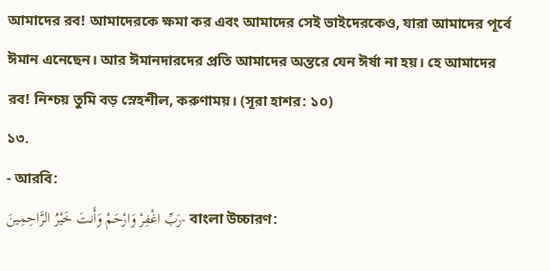আমাদের রব! আমাদেরকে ক্ষমা কর এবং আমাদের সেই ভাইদেরকেও, যারা আমাদের পূর্বে ঈমান এনেছেন। আর ঈমানদারদের প্রতি আমাদের অন্তরে যেন ঈর্ষা না হয়। হে আমাদের রব! নিশ্চয় তুমি বড় স্নেহশীল, করুণাময়। (সূরা হাশর: ১০)
১৩.
- আরবি:
رَبِّ اغْفِرْ وَارْحَمْ وَأَنتَ خَيْرُ الرَّاحِمِينَ- বাংলা উচ্চারণ: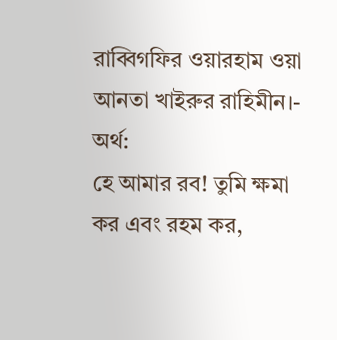রাব্বিগফির ওয়ারহাম ওয়া আনতা খাইরুর রাহিমীন।- অর্থ:
হে আমার রব! তুমি ক্ষমা কর এবং রহম কর,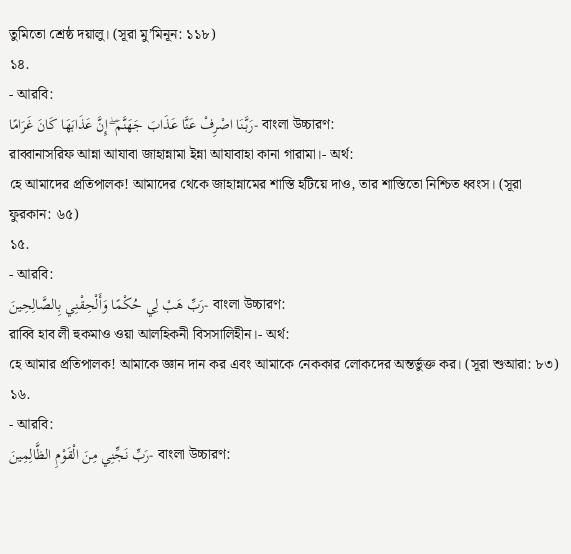তুমিতো শ্রেষ্ঠ দয়ালু। (সূরা মু’মিনূন: ১১৮)
১৪.
- আরবি:
رَبَّنَا اصْرِفْ عَنَّا عَذَابَ جَهَنَّمَ ۖ إِنَّ عَذَابَهَا كَانَ غَرَامًا- বাংলা উচ্চারণ:
রাব্বানাসরিফ আন্না আযাবা জাহান্নামা ইন্না আযাবাহা কানা গারামা।- অর্থ:
হে আমাদের প্রতিপালক! আমাদের থেকে জাহান্নামের শাস্তি হটিয়ে দাও, তার শাস্তিতো নিশ্চিত ধ্বংস। (সূরা ফুরকান: ৬৫)
১৫.
- আরবি:
رَبِّ هَبْ لِي حُكْمًا وَأَلْحِقْنِي بِالصَّالِحِينَ- বাংলা উচ্চারণ:
রাব্বি হাব লী হুকমাও ওয়া আলহিকনী বিসসালিহীন।- অর্থ:
হে আমার প্রতিপালক! আমাকে জ্ঞান দান কর এবং আমাকে নেককার লোকদের অন্তর্ভুক্ত কর। (সূরা শুআরা: ৮৩)
১৬.
- আরবি:
رَبِّ نَجِّنِي مِنَ الْقَوْمِ الظَّالِمِينَ- বাংলা উচ্চারণ: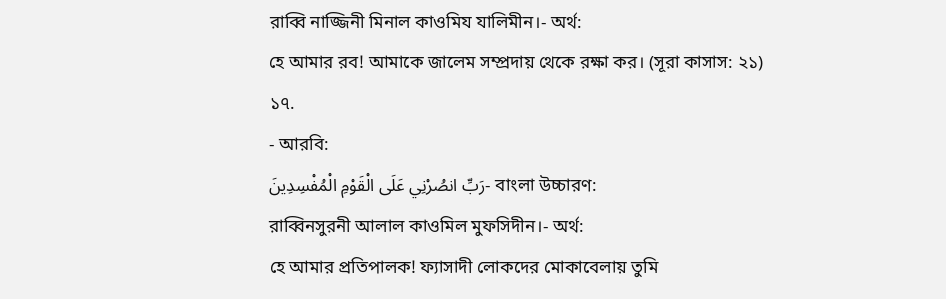রাব্বি নাজ্জিনী মিনাল কাওমিয যালিমীন।- অর্থ:
হে আমার রব! আমাকে জালেম সম্প্রদায় থেকে রক্ষা কর। (সূরা কাসাস: ২১)
১৭.
- আরবি:
رَبِّ انصُرْنِي عَلَى الْقَوْمِ الْمُفْسِدِينَ- বাংলা উচ্চারণ:
রাব্বিনসুরনী আলাল কাওমিল মুফসিদীন।- অর্থ:
হে আমার প্রতিপালক! ফ্যাসাদী লোকদের মোকাবেলায় তুমি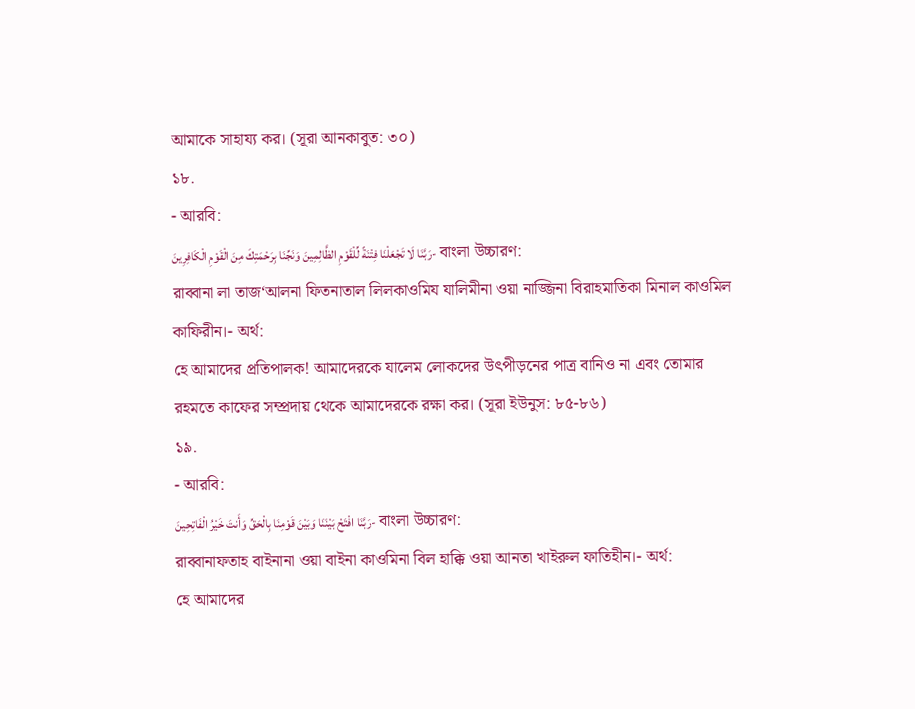আমাকে সাহায্য কর। (সূরা আনকাবুত: ৩০)
১৮.
- আরবি:
رَبَّنَا لَا تَجْعَلْنَا فِتْنَةً لِّلْقَوْمِ الظَّالِمِينَ وَنَجِّنَا بِرَحْمَتِكَ مِنَ الْقَوْمِ الْكَافِرِينَ- বাংলা উচ্চারণ:
রাব্বানা লা তাজ‘আলনা ফিতনাতাল লিলকাওমিয যালিমীনা ওয়া নাজ্জিনা বিরাহমাতিকা মিনাল কাওমিল কাফিরীন।- অর্থ:
হে আমাদের প্রতিপালক! আমাদেরকে যালেম লোকদের উৎপীড়নের পাত্র বানিও না এবং তোমার রহমতে কাফের সম্প্রদায় থেকে আমাদেরকে রক্ষা কর। (সূরা ইউনুস: ৮৫-৮৬)
১৯.
- আরবি:
رَبَّنَا افْتَحْ بَيْنَنَا وَبَيْنَ قَوْمِنَا بِالْحَقِّ وَأَنتَ خَيْرُ الْفَاتِحِينَ- বাংলা উচ্চারণ:
রাব্বানাফতাহ বাইনানা ওয়া বাইনা কাওমিনা বিল হাক্কি ওয়া আনতা খাইরুল ফাতিহীন।- অর্থ:
হে আমাদের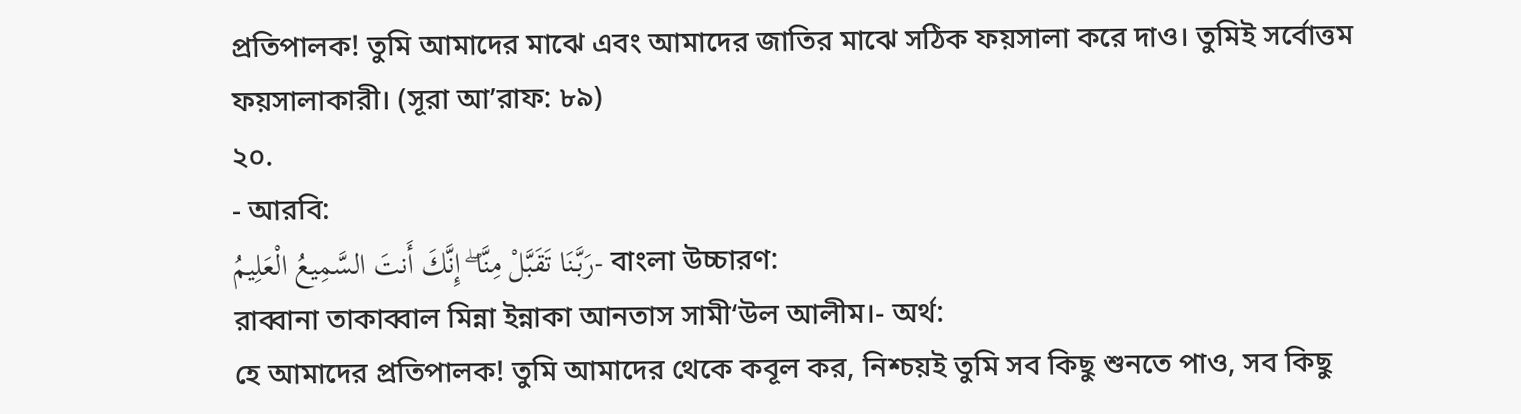প্রতিপালক! তুমি আমাদের মাঝে এবং আমাদের জাতির মাঝে সঠিক ফয়সালা করে দাও। তুমিই সর্বোত্তম ফয়সালাকারী। (সূরা আ’রাফ: ৮৯)
২০.
- আরবি:
رَبَّنَا تَقَبَّلْ مِنَّا ۖ إِنَّكَ أَنتَ السَّمِيعُ الْعَلِيمُ- বাংলা উচ্চারণ:
রাব্বানা তাকাব্বাল মিন্না ইন্নাকা আনতাস সামী‘উল আলীম।- অর্থ:
হে আমাদের প্রতিপালক! তুমি আমাদের থেকে কবূল কর, নিশ্চয়ই তুমি সব কিছু শুনতে পাও, সব কিছু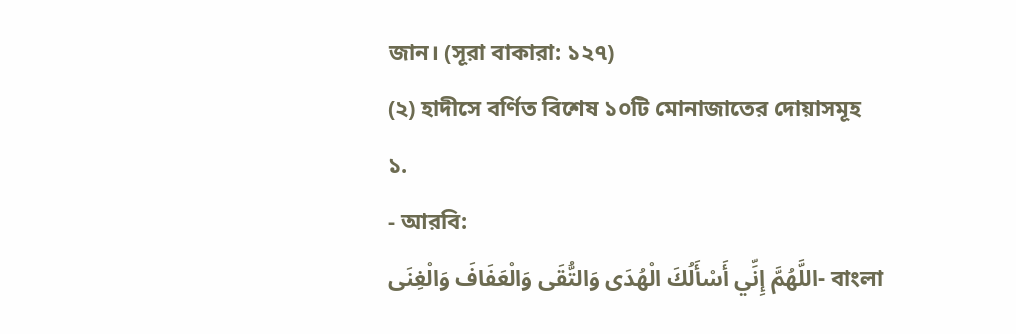জান। (সূরা বাকারা: ১২৭)
(২) হাদীসে বর্ণিত বিশেষ ১০টি মোনাজাতের দোয়াসমূহ
১.
- আরবি:
اللَّهُمَّ إِنِّي أَسْأَلُكَ الْهُدَى وَالتُّقَى وَالْعَفَافَ وَالْغِنَى- বাংলা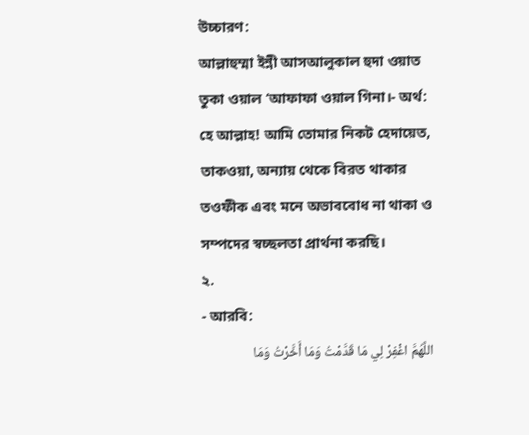উচ্চারণ:
আল্লাহুম্মা ইন্নী আসআলুকাল হুদা ওয়াত তুকা ওয়াল ‘আফাফা ওয়াল গিনা।- অর্থ:
হে আল্লাহ! আমি তোমার নিকট হেদায়েত, তাকওয়া, অন্যায় থেকে বিরত থাকার তওফীক এবং মনে অভাববোধ না থাকা ও সম্পদের স্বচ্ছলতা প্রার্থনা করছি।
২.
- আরবি:
اللَّهُمَّ اغْفِرْ لِي مَا قَدَّمْتُ وَمَا أَخَّرْتُ وَمَا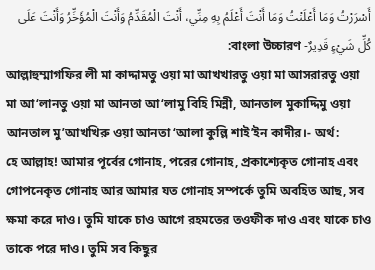أَسْرَرْتُ وَمَا أَعْلَنْتُ وَمَا أَنْتَ أَعْلَمُ بِهِ مِنِّي، أَنْتَ الْمُقَدِّمُ وَأَنْتَ الْمُؤَخِّرُ وَأَنْتَ عَلَى كُلِّ شَيْءٍ قَدِيرٌ- বাংলা উচ্চারণ:
আল্লাহুম্মাগফির লী মা কাদ্দামতু ওয়া মা আখখারতু ওয়া মা আসরারতু ওয়া মা আ‘লানতু ওয়া মা আনতা আ‘লামু বিহি মিন্নী, আনতাল মুকাদ্দিমু ওয়া আনতাল মু’আখখিরু ওয়া আনতা ‘আলা কুল্লি শাই’ইন কাদীর।- অর্থ:
হে আল্লাহ! আমার পূর্বের গোনাহ, পরের গোনাহ, প্রকাশ্যেকৃত গোনাহ এবং গোপনেকৃত গোনাহ আর আমার যত গোনাহ সম্পর্কে তুমি অবহিত আছ, সব ক্ষমা করে দাও। তুমি যাকে চাও আগে রহমতের তওফীক দাও এবং যাকে চাও তাকে পরে দাও। তুমি সব কিছুর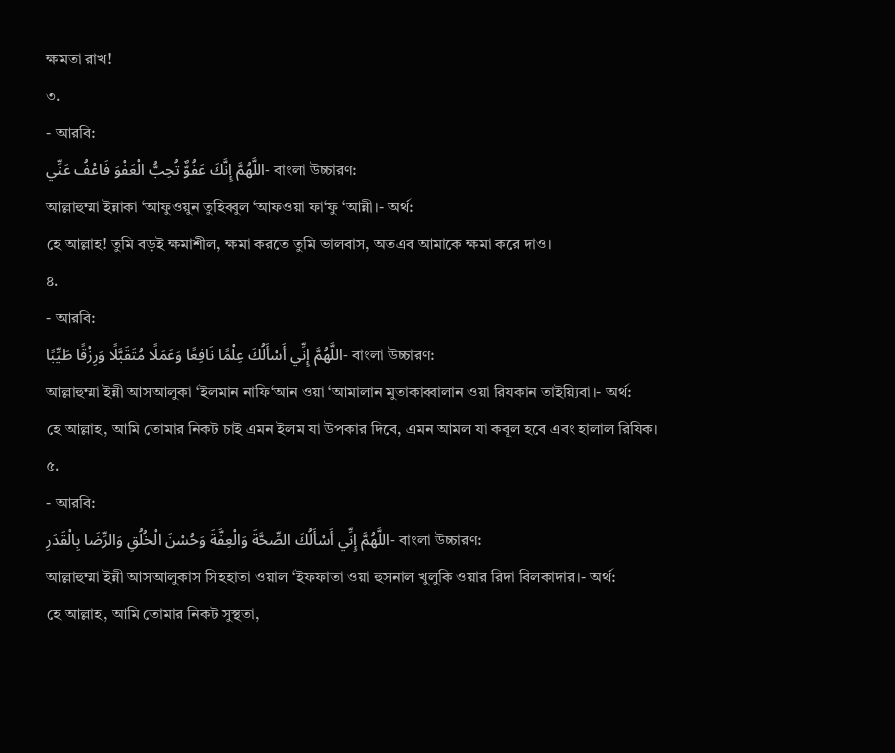ক্ষমতা রাখ!
৩.
- আরবি:
اللَّهُمَّ إِنَّكَ عَفُوٌّ تُحِبُّ الْعَفْوَ فَاعْفُ عَنِّي- বাংলা উচ্চারণ:
আল্লাহুম্মা ইন্নাকা ‘আফুওয়ুন তুহিব্বুল ‘আফওয়া ফা‘ফু ‘আন্নী।- অর্থ:
হে আল্লাহ! তুমি বড়ই ক্ষমাশীল, ক্ষমা করতে তুমি ভালবাস, অতএব আমাকে ক্ষমা করে দাও।
৪.
- আরবি:
اللَّهُمَّ إِنِّي أَسْأَلُكَ عِلْمًا نَافِعًا وَعَمَلًا مُتَقَبَّلًا وَرِزْقًا طَيِّبًا- বাংলা উচ্চারণ:
আল্লাহুম্মা ইন্নী আসআলুকা ‘ইলমান নাফি‘আন ওয়া ‘আমালান মুতাকাব্বালান ওয়া রিযকান তাইয়্যিবা।- অর্থ:
হে আল্লাহ, আমি তোমার নিকট চাই এমন ইলম যা উপকার দিবে, এমন আমল যা কবূল হবে এবং হালাল রিযিক।
৫.
- আরবি:
اللَّهُمَّ إِنِّي أَسْأَلُكَ الصِّحَّةَ وَالْعِفَّةَ وَحُسْنَ الْخُلُقِ وَالرِّضَا بِالْقَدَرِ- বাংলা উচ্চারণ:
আল্লাহুম্মা ইন্নী আসআলুকাস সিহহাতা ওয়াল ‘ইফফাতা ওয়া হুসনাল খুলুকি ওয়ার রিদা বিলকাদার।- অর্থ:
হে আল্লাহ, আমি তোমার নিকট সুস্থতা,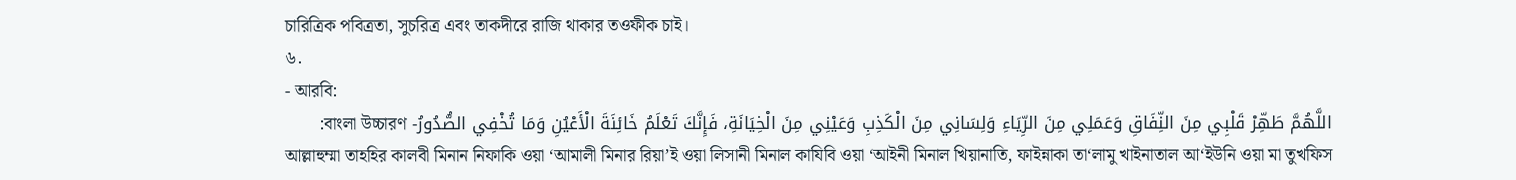চারিত্রিক পবিত্রতা, সুচরিত্র এবং তাকদীরে রাজি থাকার তওফীক চাই।
৬.
- আরবি:
اللَّهُمَّ طَهِّرْ قَلْبِي مِنَ النِّفَاقِ وَعَمَلِي مِنَ الرِّيَاءِ وَلِسَانِي مِنَ الْكَذِبِ وَعَيْنِي مِنَ الْخِيَانَةِ، فَإِنَّكَ تَعْلَمُ خَائِنَةَ الْأَعْيُنِ وَمَا تُخْفِي الصُّدُورُ- বাংলা উচ্চারণ:
আল্লাহুম্মা তাহহির কালবী মিনান নিফাকি ওয়া ‘আমালী মিনার রিয়া’ই ওয়া লিসানী মিনাল কাযিবি ওয়া ‘আইনী মিনাল খিয়ানাতি, ফাইন্নাকা তা‘লামু খাইনাতাল আ‘ইউনি ওয়া মা তুখফিস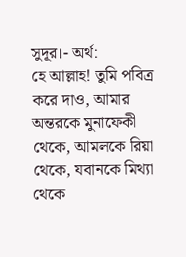সুদূর।- অর্থ:
হে আল্লাহ! তুমি পবিত্র করে দাও, আমার অন্তরকে মুনাফেকী থেকে, আমলকে রিয়া থেকে, যবানকে মিথ্যা থেকে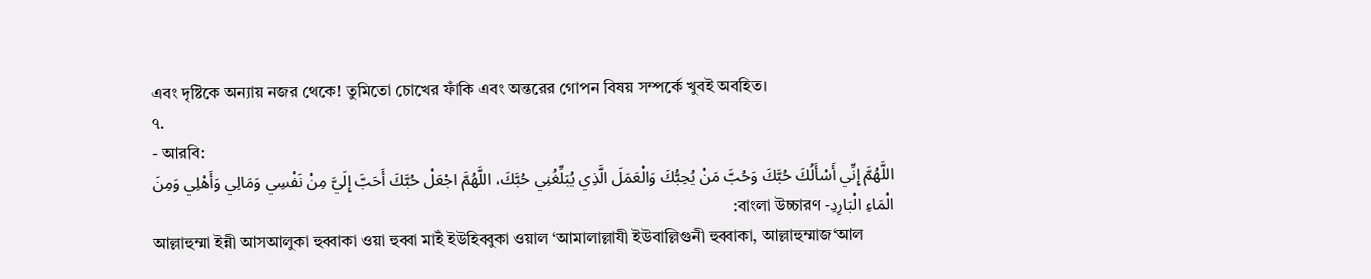এবং দৃষ্টিকে অন্যায় নজর থেকে! তুমিতো চোখের ফাঁকি এবং অন্তরের গোপন বিষয় সম্পর্কে খুবই অবহিত।
৭.
- আরবি:
اللَّهُمَّ إِنِّي أَسْأَلُكَ حُبَّكَ وَحُبَّ مَنْ يُحِبُّكَ وَالْعَمَلَ الَّذِي يُبَلِّغُنِي حُبَّكَ، اللَّهُمَّ اجْعَلْ حُبَّكَ أَحَبَّ إِلَيَّ مِنْ نَفْسِي وَمَالِي وَأَهْلِي وَمِنَ الْمَاءِ الْبَارِدِ- বাংলা উচ্চারণ:
আল্লাহুম্মা ইন্নী আসআলুকা হুব্বাকা ওয়া হুব্বা মাইঁ ইউহিব্বুকা ওয়াল ‘আমালাল্লাযী ইউবাল্লিগুনী হুব্বাকা, আল্লাহুম্মাজ‘আল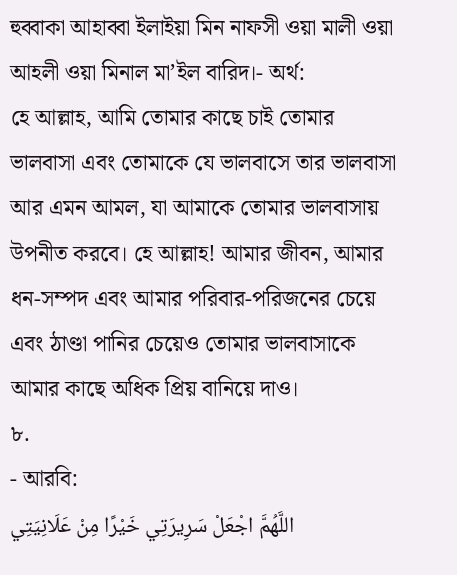হুব্বাকা আহাব্বা ইলাইয়া মিন নাফসী ওয়া মালী ওয়া আহলী ওয়া মিনাল মা’ইল বারিদ।- অর্থ:
হে আল্লাহ, আমি তোমার কাছে চাই তোমার ভালবাসা এবং তোমাকে যে ভালবাসে তার ভালবাসা আর এমন আমল, যা আমাকে তোমার ভালবাসায় উপনীত করবে। হে আল্লাহ! আমার জীবন, আমার ধন-সম্পদ এবং আমার পরিবার-পরিজনের চেয়ে এবং ঠাণ্ডা পানির চেয়েও তোমার ভালবাসাকে আমার কাছে অধিক প্রিয় বানিয়ে দাও।
৮.
- আরবি:
اللَّهُمَّ اجْعَلْ سَرِيرَتِي خَيْرًا مِنْ عَلَانِيَتِي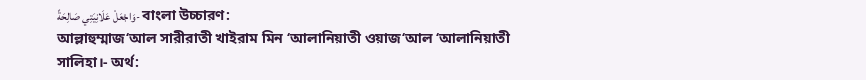وَاجْعَلْ عَلَانِيَتِي صَالِحَةً- বাংলা উচ্চারণ:
আল্লাহুম্মাজ‘আল সারীরাতী খাইরাম মিন ‘আলানিয়াতী ওয়াজ‘আল ‘আলানিয়াতী সালিহা।- অর্থ: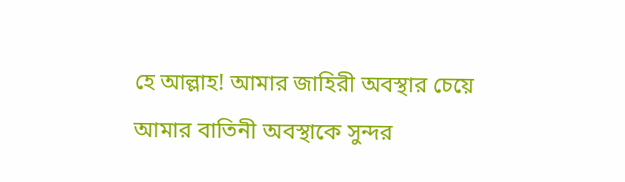হে আল্লাহ! আমার জাহিরী অবস্থার চেয়ে আমার বাতিনী অবস্থাকে সুন্দর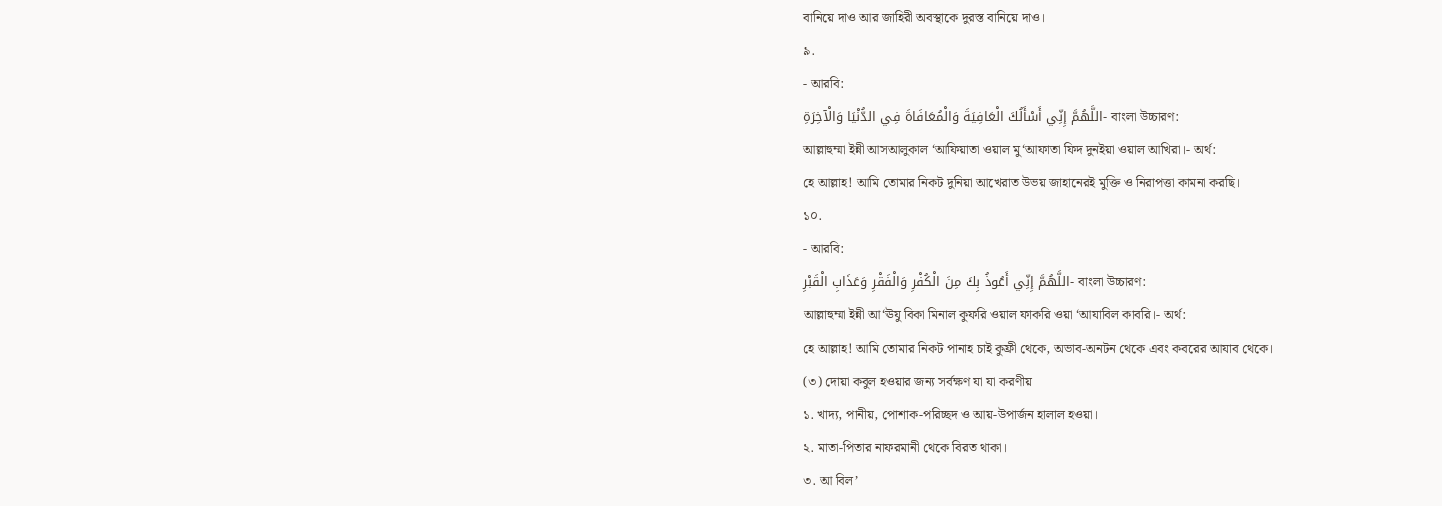বানিয়ে দাও আর জাহিরী অবস্থাকে দুরস্ত বানিয়ে দাও।
৯.
- আরবি:
اللَّهُمَّ إِنِّي أَسْأَلُكَ الْعَافِيَةَ وَالْمُعَافَاةَ فِي الدُّنْيَا وَالْآخِرَةِ- বাংলা উচ্চারণ:
আল্লাহুম্মা ইন্নী আসআলুকাল ‘আফিয়াতা ওয়াল মু‘আফাতা ফিদ দুনইয়া ওয়াল আখিরা।- অর্থ:
হে আল্লাহ! আমি তোমার নিকট দুনিয়া আখেরাত উভয় জাহানেরই মুক্তি ও নিরাপত্তা কামনা করছি।
১০.
- আরবি:
اللَّهُمَّ إِنِّي أَعُوذُ بِكَ مِنَ الْكُفْرِ وَالْفَقْرِ وَعَذَابِ الْقَبْرِ- বাংলা উচ্চারণ:
আল্লাহুম্মা ইন্নী আ‘ঊযু বিকা মিনাল কুফরি ওয়াল ফাকরি ওয়া ‘আযাবিল কাবরি।- অর্থ:
হে আল্লাহ! আমি তোমার নিকট পানাহ চাই কুফ্রী থেকে, অভাব-অনটন থেকে এবং কবরের আযাব থেকে।
(৩) দোয়া কবুল হওয়ার জন্য সর্বক্ষণ যা যা করণীয়
১. খাদ্য, পানীয়, পোশাক-পরিচ্ছদ ও আয়-উপার্জন হালাল হওয়া।
২. মাতা-পিতার নাফরমানী থেকে বিরত থাকা।
৩. আ বিল’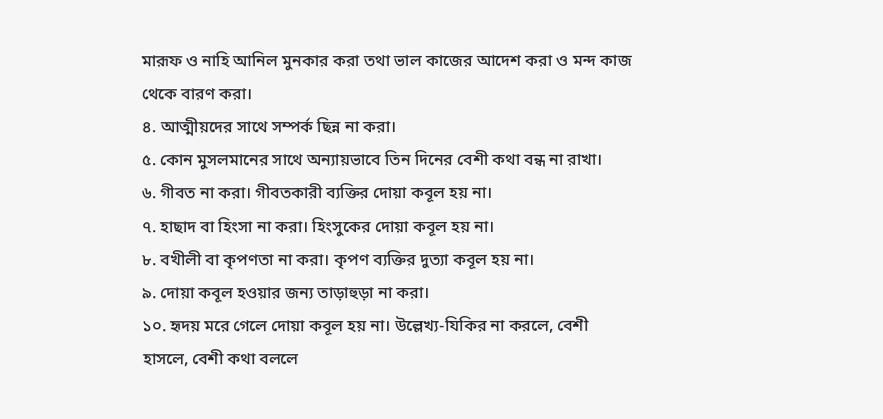মারূফ ও নাহি আনিল মুনকার করা তথা ভাল কাজের আদেশ করা ও মন্দ কাজ থেকে বারণ করা।
৪. আত্মীয়দের সাথে সম্পর্ক ছিন্ন না করা।
৫. কোন মুসলমানের সাথে অন্যায়ভাবে তিন দিনের বেশী কথা বন্ধ না রাখা।
৬. গীবত না করা। গীবতকারী ব্যক্তির দোয়া কবূল হয় না।
৭. হাছাদ বা হিংসা না করা। হিংসুকের দোয়া কবূল হয় না।
৮. বখীলী বা কৃপণতা না করা। কৃপণ ব্যক্তির দুত্যা কবূল হয় না।
৯. দোয়া কবূল হওয়ার জন্য তাড়াহুড়া না করা।
১০. হৃদয় মরে গেলে দোয়া কবূল হয় না। উল্লেখ্য-যিকির না করলে, বেশী হাসলে, বেশী কথা বললে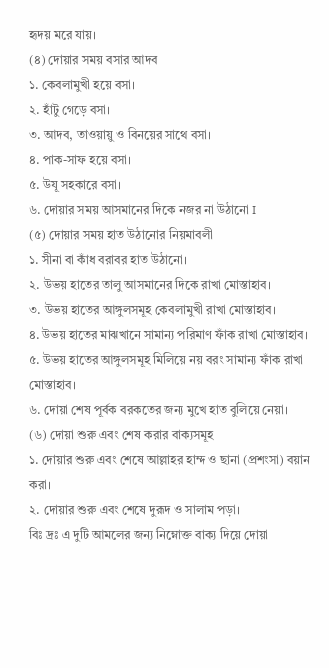হৃদয় মরে যায়।
(৪) দোয়ার সময় বসার আদব
১. কেবলামুখী হয়ে বসা।
২. হাঁটু গেড়ে বসা।
৩. আদব, তাওয়ায়ু ও বিনয়ের সাথে বসা।
৪. পাক-সাফ হয়ে বসা।
৫. উযূ সহকারে বসা।
৬. দোয়ার সময় আসমানের দিকে নজর না উঠানো I
(৫) দোয়ার সময় হাত উঠানোর নিয়মাবলী
১. সীনা বা কাঁধ বরাবর হাত উঠানো।
২. উভয় হাতের তালু আসমানের দিকে রাখা মোস্তাহাব।
৩. উভয় হাতের আঙ্গুলসমূহ কেবলামুখী রাখা মোস্তাহাব।
৪. উভয় হাতের মাঝখানে সামান্য পরিমাণ ফাঁক রাখা মোস্তাহাব।
৫. উভয় হাতের আঙ্গুলসমূহ মিলিয়ে নয় বরং সামান্য ফাঁক রাখা মোস্তাহাব।
৬. দোয়া শেষ পূর্বক বরকতের জন্য মুখে হাত বুলিয়ে নেয়া।
(৬) দোয়া শুরু এবং শেষ করার বাক্যসমূহ
১. দোয়ার শুরু এবং শেষে আল্লাহর হাম্দ ও ছানা (প্রশংসা) বয়ান করা।
২. দোয়ার শুরু এবং শেষে দুরূদ ও সালাম পড়া।
বিঃ দ্রঃ এ দুটি আমলের জন্য নিম্নোক্ত বাক্য দিয়ে দোয়া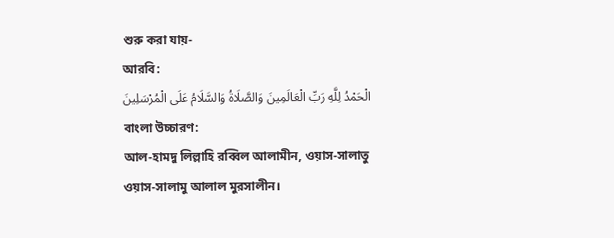শুরু করা যায়-
আরবি:
الْحَمْدُ لِلَّهِ رَبِّ الْعَالَمِينَ وَالصَّلَاةُ وَالسَّلَامُ عَلَى الْمُرْسَلِينَ
বাংলা উচ্চারণ:
আল-হামদু লিল্লাহি রব্বিল আলামীন, ওয়াস-সালাতু ওয়াস-সালামু আলাল মুরসালীন।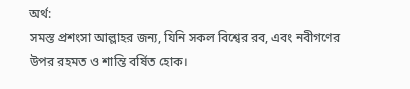অর্থ:
সমস্ত প্রশংসা আল্লাহর জন্য, যিনি সকল বিশ্বের রব, এবং নবীগণের উপর রহমত ও শান্তি বর্ষিত হোক।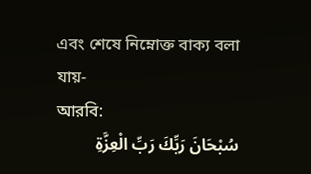এবং শেষে নিম্নোক্ত বাক্য বলা যায়-
আরবি:
سُبْحَانَ رَبِّكَ رَبِّ الْعِزَّةِ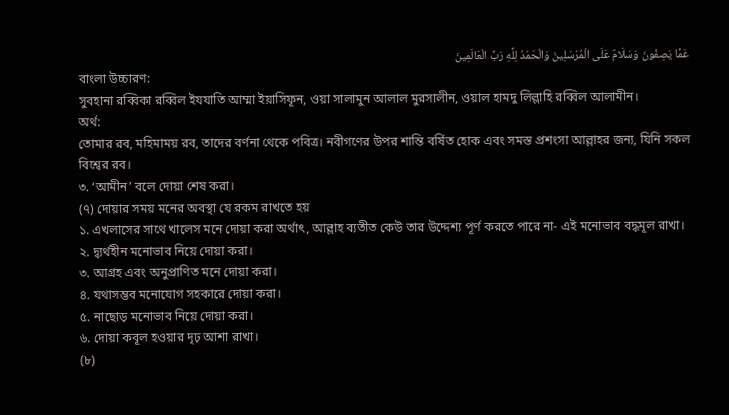عَمَّا يَصِفُونَ وَسَلَامٌ عَلَى الْمُرْسَلِينَ وَالْحَمْدُ لِلَّهِ رَبِّ الْعَالَمِينَ
বাংলা উচ্চারণ:
সুবহানা রব্বিকা রব্বিল ইযযাতি আম্মা ইয়াসিফূন, ওয়া সালামুন আলাল মুরসালীন, ওয়াল হামদু লিল্লাহি রব্বিল আলামীন।
অর্থ:
তোমার রব, মহিমাময় রব, তাদের বর্ণনা থেকে পবিত্র। নবীগণের উপর শান্তি বর্ষিত হোক এবং সমস্ত প্রশংসা আল্লাহর জন্য, যিনি সকল বিশ্বের রব।
৩. ‘আমীন’ বলে দোয়া শেষ করা।
(৭) দোয়ার সময় মনের অবস্থা যে রকম রাখতে হয়
১. এখলাসের সাথে খালেস মনে দোয়া করা অর্থাৎ, আল্লাহ ব্যতীত কেউ তার উদ্দেশ্য পূর্ণ করতে পারে না- এই মনোভাব বদ্ধমূল রাখা।
২. দ্ব্যর্থহীন মনোভাব নিয়ে দোয়া করা।
৩. আগ্রহ এবং অনুপ্রাণিত মনে দোয়া করা।
৪. যথাসম্ভব মনোযোগ সহকারে দোয়া করা।
৫. নাছোড় মনোভাব নিয়ে দোয়া করা।
৬. দোয়া কবূল হওয়ার দৃঢ় আশা রাখা।
(৮)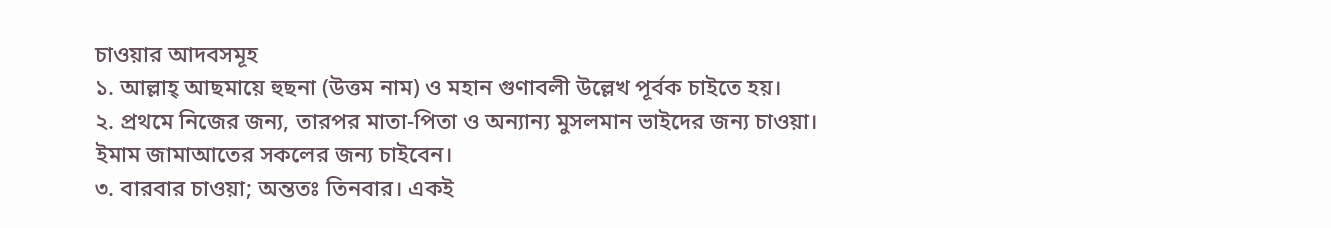চাওয়ার আদবসমূহ
১. আল্লাহ্ আছমায়ে হুছনা (উত্তম নাম) ও মহান গুণাবলী উল্লেখ পূর্বক চাইতে হয়।
২. প্রথমে নিজের জন্য, তারপর মাতা-পিতা ও অন্যান্য মুসলমান ভাইদের জন্য চাওয়া। ইমাম জামাআতের সকলের জন্য চাইবেন।
৩. বারবার চাওয়া; অন্ততঃ তিনবার। একই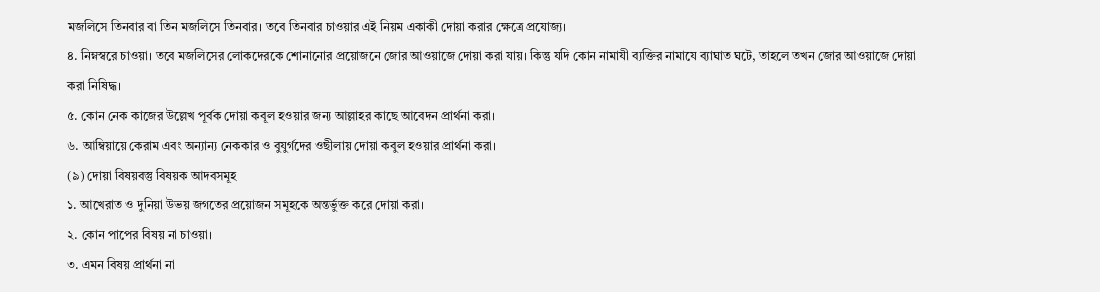মজলিসে তিনবার বা তিন মজলিসে তিনবার। তবে তিনবার চাওয়ার এই নিয়ম একাকী দোয়া করার ক্ষেত্রে প্রযোজ্য।
৪. নিম্নস্বরে চাওয়া। তবে মজলিসের লোকদেরকে শোনানোর প্রয়োজনে জোর আওয়াজে দোয়া করা যায়। কিন্তু যদি কোন নামাযী ব্যক্তির নামাযে ব্যাঘাত ঘটে, তাহলে তখন জোর আওয়াজে দোয়া করা নিষিদ্ধ।
৫. কোন নেক কাজের উল্লেখ পূর্বক দোয়া কবূল হওয়ার জন্য আল্লাহর কাছে আবেদন প্রার্থনা করা।
৬. আম্বিয়ায়ে কেরাম এবং অন্যান্য নেককার ও বুযুর্গদের ওছীলায় দোয়া কবুল হওয়ার প্রার্থনা করা।
(৯) দোয়া বিষয়বস্তু বিষয়ক আদবসমূহ
১. আখেরাত ও দুনিয়া উভয় জগতের প্রয়োজন সমূহকে অন্তর্ভুক্ত করে দোয়া করা।
২. কোন পাপের বিষয় না চাওয়া।
৩. এমন বিষয় প্রার্থনা না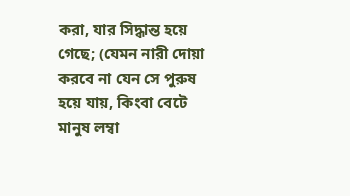করা, যার সিদ্ধান্ত হয়ে গেছে; (যেমন নারী দোয়া করবে না যেন সে পুরুষ হয়ে যায়, কিংবা বেটে মানুষ লম্বা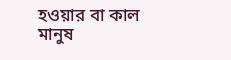হওয়ার বা কাল মানুষ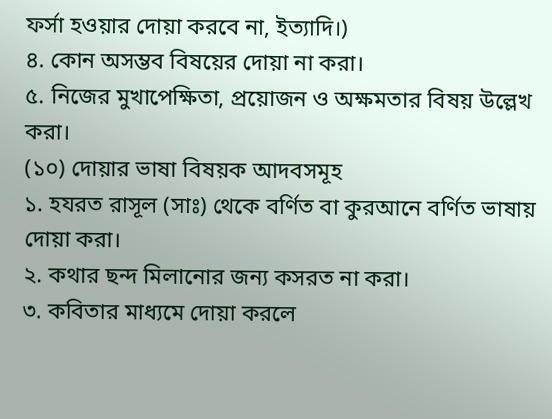ফর্সা হওয়ার দোয়া করবে না, ইত্যাদি।)
৪. কোন অসম্ভব বিষয়ের দোয়া না করা।
৫. নিজের মুখাপেক্ষিতা, প্রয়োজন ও অক্ষমতার বিষয় উল্লেখ করা।
(১০) দোয়ার ভাষা বিষয়ক আদবসমূহ
১. হযরত রাসূল (সাঃ) থেকে বর্ণিত বা কুরআনে বর্ণিত ভাষায় দোয়া করা।
২. কথার ছন্দ মিলানোর জন্য কসরত না করা।
৩. কবিতার মাধ্যমে দোয়া করলে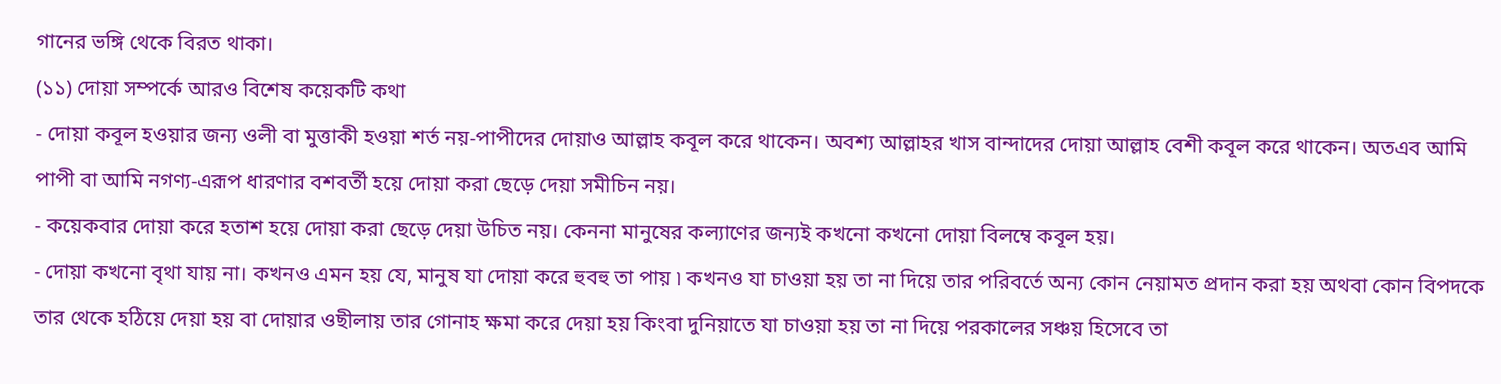গানের ভঙ্গি থেকে বিরত থাকা।
(১১) দোয়া সম্পর্কে আরও বিশেষ কয়েকটি কথা
- দোয়া কবূল হওয়ার জন্য ওলী বা মুত্তাকী হওয়া শর্ত নয়-পাপীদের দোয়াও আল্লাহ কবূল করে থাকেন। অবশ্য আল্লাহর খাস বান্দাদের দোয়া আল্লাহ বেশী কবূল করে থাকেন। অতএব আমি পাপী বা আমি নগণ্য-এরূপ ধারণার বশবর্তী হয়ে দোয়া করা ছেড়ে দেয়া সমীচিন নয়।
- কয়েকবার দোয়া করে হতাশ হয়ে দোয়া করা ছেড়ে দেয়া উচিত নয়। কেননা মানুষের কল্যাণের জন্যই কখনো কখনো দোয়া বিলম্বে কবূল হয়।
- দোয়া কখনো বৃথা যায় না। কখনও এমন হয় যে, মানুষ যা দোয়া করে হুবহু তা পায় ৷ কখনও যা চাওয়া হয় তা না দিয়ে তার পরিবর্তে অন্য কোন নেয়ামত প্রদান করা হয় অথবা কোন বিপদকে তার থেকে হঠিয়ে দেয়া হয় বা দোয়ার ওছীলায় তার গোনাহ ক্ষমা করে দেয়া হয় কিংবা দুনিয়াতে যা চাওয়া হয় তা না দিয়ে পরকালের সঞ্চয় হিসেবে তা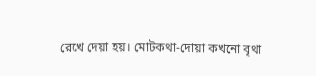রেখে দেয়া হয়। মোটকথা-দোয়া কখনো বৃথা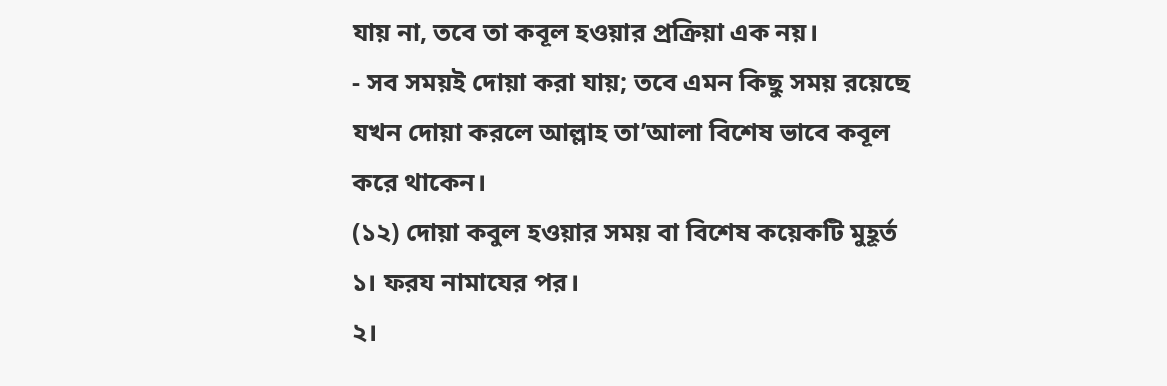যায় না, তবে তা কবূল হওয়ার প্রক্রিয়া এক নয়।
- সব সময়ই দোয়া করা যায়; তবে এমন কিছু সময় রয়েছে যখন দোয়া করলে আল্লাহ তা’আলা বিশেষ ভাবে কবূল করে থাকেন।
(১২) দোয়া কবুল হওয়ার সময় বা বিশেষ কয়েকটি মুহূর্ত
১। ফরয নামাযের পর।
২।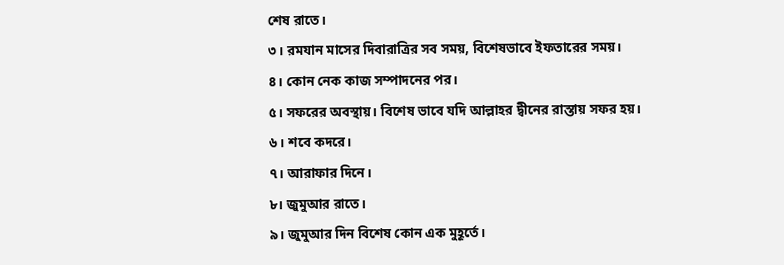শেষ রাতে।
৩। রমযান মাসের দিবারাত্রির সব সময়, বিশেষভাবে ইফতারের সময়।
৪। কোন নেক কাজ সম্পাদনের পর।
৫। সফরের অবস্থায়। বিশেষ ভাবে যদি আল্লাহর দ্বীনের রাস্তায় সফর হয়।
৬। শবে কদরে।
৭। আরাফার দিনে।
৮। জুমুআর রাতে।
৯। জুমুআর দিন বিশেষ কোন এক মুহূর্তে।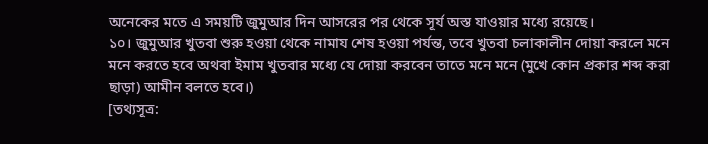অনেকের মতে এ সময়টি জুমুআর দিন আসরের পর থেকে সূর্য অস্ত যাওয়ার মধ্যে রয়েছে।
১০। জুমুআর খুতবা শুরু হওয়া থেকে নামায শেষ হওয়া পর্যন্ত, তবে খুতবা চলাকালীন দোয়া করলে মনে মনে করতে হবে অথবা ইমাম খুতবার মধ্যে যে দোয়া করবেন তাতে মনে মনে (মুখে কোন প্রকার শব্দ করা ছাড়া) আমীন বলতে হবে।)
[তথ্যসূত্র: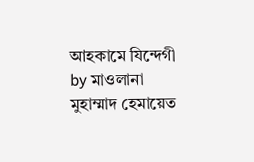আহকামে যিন্দেগী by মাওলানা মুহাম্মাদ হেমায়েত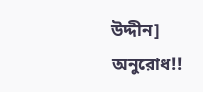উদ্দীন]
অনুরোধ!!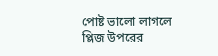পোষ্ট ভালো লাগলে প্লিজ উপরের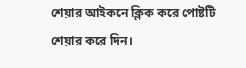শেয়ার আইকনে ক্লিক করে পোষ্টটি শেয়ার করে দিন।